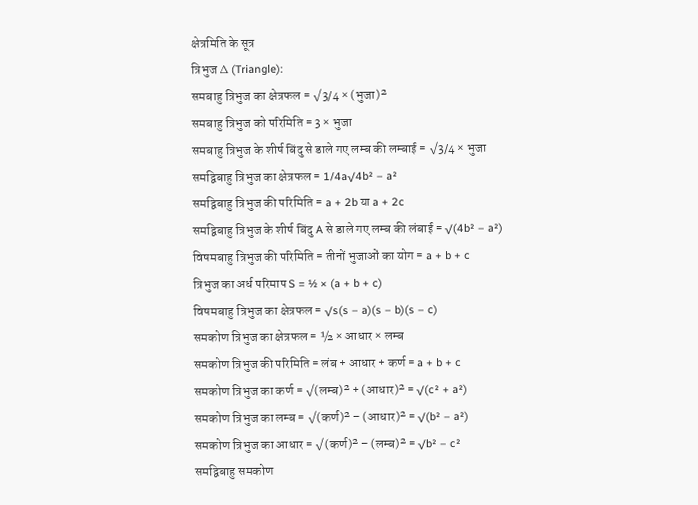क्षेत्रमिति के सूत्र
त्रिभुज ∆ (Triangle):
समबाहु त्रिभुज का क्षेत्रफल = √3/4 × (भुजा)²
समबाहु त्रिभुज को परिमिति = 3 × भुजा
समबाहु त्रिभुज के शीर्ष बिंदु से डाले गए लम्ब की लम्बाई = √3/4 × भुजा
समद्विबाहु त्रिभुज का क्षेत्रफल = 1/4a√4b² – a²
समद्विबाहु त्रिभुज की परिमिति = a + 2b या a + 2c
समद्विबाहु त्रिभुज के शीर्ष बिंदु A से डाले गए लम्ब की लंबाई = √(4b² – a²)
विषमबाहु त्रिभुज की परिमिति = तीनों भुजाओं का योग = a + b + c
त्रिभुज का अर्ध परिमाप S = ½ × (a + b + c)
विषमबाहु त्रिभुज का क्षेत्रफल = √s(s – a)(s – b)(s – c)
समकोण त्रिभुज का क्षेत्रफल = ½ × आधार × लम्ब
समकोण त्रिभुज की परिमिति = लंब + आधार + कर्ण = a + b + c
समकोण त्रिभुज का कर्ण = √(लम्ब)² + (आधार)² = √(c² + a²)
समकोण त्रिभुज का लम्ब = √(कर्ण)² – (आधार)² = √(b² – a²)
समकोण त्रिभुज का आधार = √(कर्ण)² – (लम्ब)² = √b² – c²
समद्विबाहु समकोण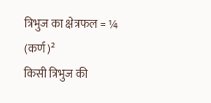त्रिभुज का क्षेत्रफल = ¼ (कर्ण)²
किसी त्रिभुज की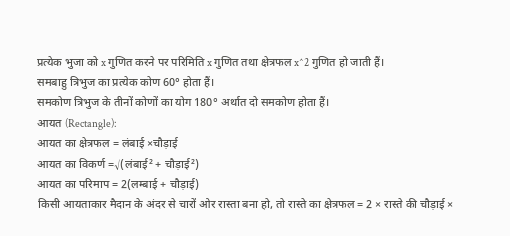प्रत्येक भुजा को x गुणित करने पर परिमिति x गुणित तथा क्षेत्रफल x^2 गुणित हो जाती हैं।
समबाहु त्रिभुज का प्रत्येक कोण 60° होता हैं।
समकोण त्रिभुज के तीनों कोणों का योग 180° अर्थात दो समकोण होता हैं।
आयत (Rectangle):
आयत का क्षेत्रफल = लंबाई ×चौड़ाई
आयत का विकर्ण =√(लंबाई² + चौड़ाई²)
आयत का परिमाप = 2(लम्बाई + चौड़ाई)
किसी आयताकार मैदान के अंदर से चारों ओर रास्ता बना हो, तो रास्ते का क्षेत्रफल = 2 × रास्ते की चौड़ाई ×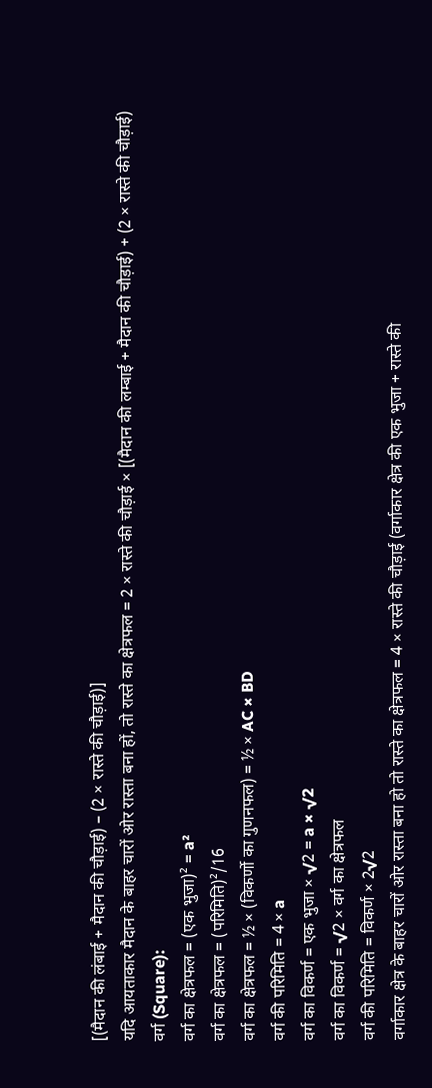[(मैदान की लंबाई + मैदान की चौड़ाई) – (2 × रास्ते की चौड़ाई)]
यदि आयताकार मैदान के बाहर चारों ओर रास्ता बना हों, तो रास्ते का क्षेत्रफल = 2 × रास्ते की चौड़ाई × [(मैदान की लम्बाई + मैदान की चौड़ाई) + (2 × रास्ते की चौड़ाई)
वर्ग (Square):
वर्ग का क्षेत्रफल = (एक भुजा)² = a²
वर्ग का क्षेत्रफल = (परिमिति)²/16
वर्ग का क्षेत्रफल = ½ × (विकर्णो का गुणनफल) = ½ × AC × BD
वर्ग की परिमिति = 4 × a
वर्ग का विकर्ण = एक भुजा × √2 = a × √2
वर्ग का विकर्ण = √2 × वर्ग का क्षेत्रफल
वर्ग की परिमिति = विकर्ण × 2√2
वर्गाकार क्षेत्र के बाहर चारों ओर रास्ता बना हो तो रास्ते का क्षेत्रफल = 4 × रास्ते की चौड़ाई (वर्गाकार क्षेत्र की एक भुजा + रास्ते की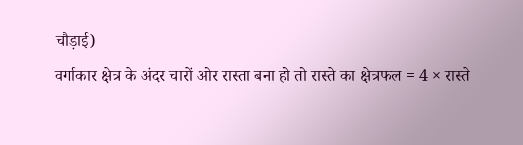चौड़ाई)
वर्गाकार क्षेत्र के अंदर चारों ओर रास्ता बना हो तो रास्ते का क्षेत्रफल = 4 × रास्ते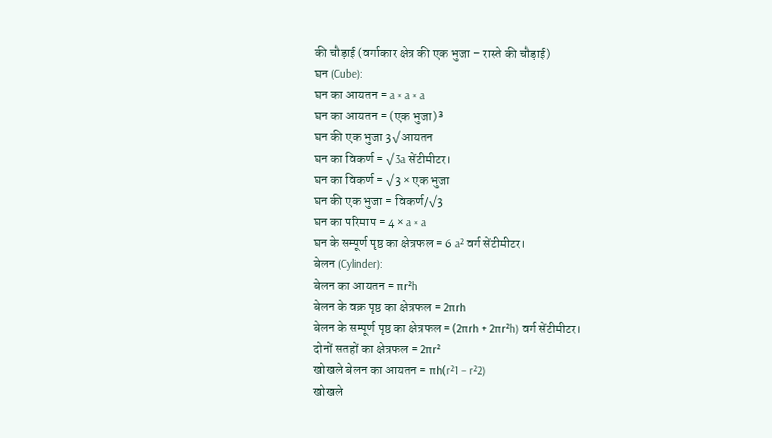की चौड़ाई (वर्गाकार क्षेत्र की एक भुजा – रास्ते की चौड़ाई)
घन (Cube):
घन का आयतन = a × a × a
घन का आयतन = (एक भुजा)³
घन की एक भुजा 3√आयतन
घन का विकर्ण = √3a सेंटीमीटर।
घन का विकर्ण = √3 × एक भुजा
घन की एक भुजा = विकर्ण/√3
घन का परिमाप = 4 × a × a
घन के सम्पूर्ण पृष्ठ का क्षेत्रफल = 6 a² वर्ग सेंटीमीटर।
बेलन (Cylinder):
बेलन का आयतन = πr²h
बेलन के वक्र पृष्ठ का क्षेत्रफल = 2πrh
बेलन के सम्पूर्ण पृष्ठ का क्षेत्रफल = (2πrh + 2πr²h) वर्ग सेंटीमीटर।
दोनों सतहों का क्षेत्रफल = 2πr²
खोखले बेलन का आयतन = πh(r²1 – r²2)
खोखले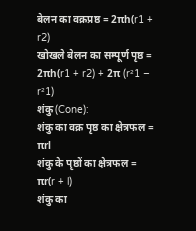बेलन का वक्रप्रष्ठ = 2πh(r1 + r2)
खोखले बेलन का सम्पूर्ण पृष्ठ = 2πh(r1 + r2) + 2π (r²1 – r²1)
शंकु (Cone):
शंकु का वक्र पृष्ठ का क्षेत्रफल = πrl
शंकु के पृष्ठों का क्षेत्रफल = πr(r + l)
शंकु का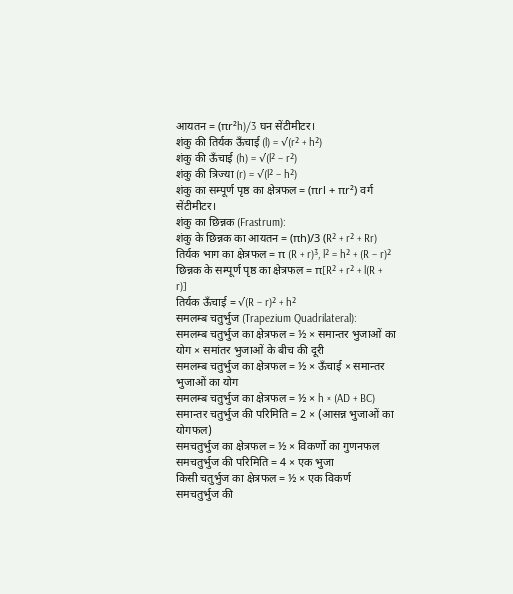आयतन = (πr²h)/3 घन सेंटीमीटर।
शंकु की तिर्यक ऊँचाई (l) = √(r² + h²)
शंकु की ऊँचाई (h) = √(l² – r²)
शंकु की त्रिज्या (r) = √(l² – h²)
शंकु का सम्पूर्ण पृष्ठ का क्षेत्रफल = (πrl + πr²) वर्ग सेंटीमीटर।
शंकु का छिन्नक (Frastrum):
शंकु के छिन्नक का आयतन = (πh)/3 (R² + r² + Rr)
तिर्यक भाग का क्षेत्रफल = π (R + r)³, l² = h² + (R – r)²
छिन्नक के सम्पूर्ण पृष्ठ का क्षेत्रफल = π[R² + r² + l(R + r)]
तिर्यक ऊँचाई = √(R – r)² + h²
समलम्ब चतुर्भुज (Trapezium Quadrilateral):
समलम्ब चतुर्भुज का क्षेत्रफल = ½ × समान्तर भुजाओं का योग × समांतर भुजाओं के बीच की दूरी
समलम्ब चतुर्भुज का क्षेत्रफल = ½ × ऊँचाई × समान्तर भुजाओं का योग
समलम्ब चतुर्भुज का क्षेत्रफल = ½ × h × (AD + BC)
समान्तर चतुर्भुज की परिमिति = 2 × (आसन्न भुजाओं का योगफल)
समचतुर्भुज का क्षेत्रफल = ½ × विकर्णो का गुणनफल
समचतुर्भुज की परिमिति = 4 × एक भुजा
किसी चतुर्भुज का क्षेत्रफल = ½ × एक विकर्ण
समचतुर्भुज की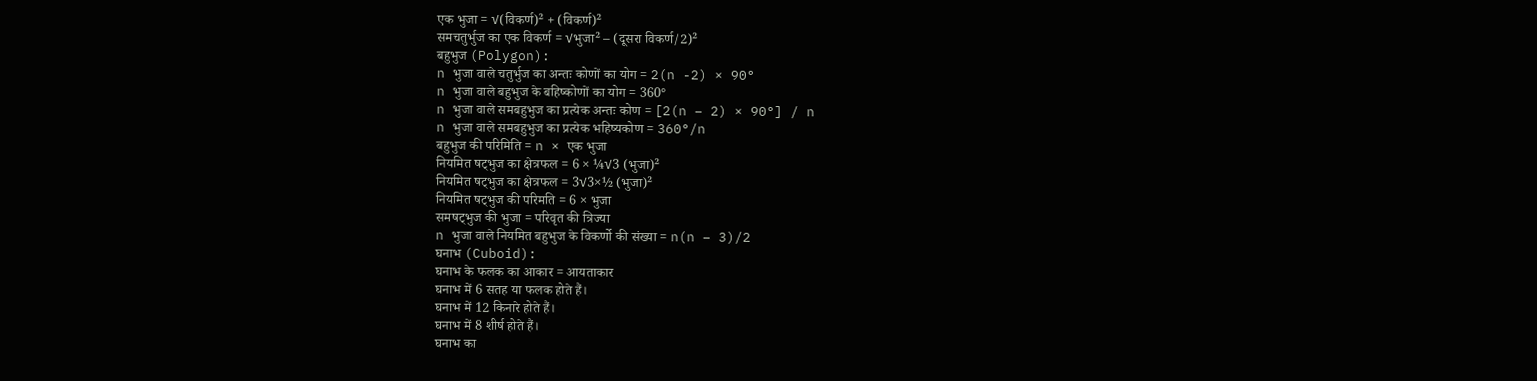एक भुजा = √(विकर्ण)² + (विकर्ण)²
समचतुर्भुज का एक विकर्ण = √भुजा² – (दूसरा विकर्ण/2)²
बहुभुज (Polygon):
n भुजा वाले चतुर्भुज का अन्तः कोणों का योग = 2(n -2) × 90°
n भुजा वाले बहुभुज के बहिष्कोणों का योग = 360°
n भुजा वाले समबहुभुज का प्रत्येक अन्तः कोण = [2(n – 2) × 90°] / n
n भुजा वाले समबहुभुज का प्रत्येक भहिष्यकोण = 360°/n
बहुभुज की परिमिति = n × एक भुजा
नियमित षट्भुज का क्षेत्रफल = 6 × ¼√3 (भुजा)²
नियमित षट्भुज का क्षेत्रफल = 3√3×½ (भुजा)²
नियमित षट्भुज की परिमति = 6 × भुजा
समषट्भुज की भुजा = परिवृत की त्रिज्या
n भुजा वाले नियमित बहुभुज के विकर्णो की संख्या = n(n – 3)/2
घनाभ (Cuboid):
घनाभ के फलक का आकार = आयताकार
घनाभ में 6 सतह या फलक होते हैं।
घनाभ में 12 किनारे होते हैं।
घनाभ में 8 शीर्ष होते हैं।
घनाभ का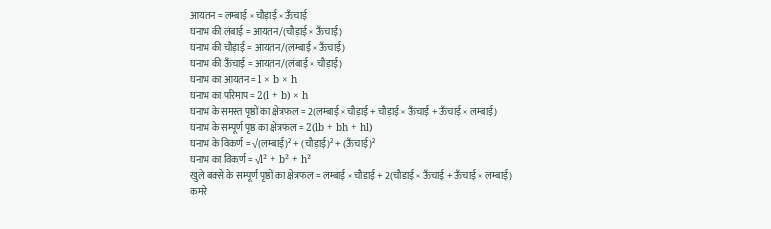आयतन = लम्बाई × चौड़ाई × ऊँचाई
घनाभ की लंबाई = आयतन/(चौड़ाई × ऊँचाई)
घनाभ की चौड़ाई = आयतन/(लम्बाई × ऊँचाई)
घनाभ की ऊँचाई = आयतन/(लंबाई × चौड़ाई)
घनाभ का आयतन = l × b × h
घनाभ का परिमाप = 2(l + b) × h
घनाभ के समस्त पृष्ठों का क्षेत्रफल = 2(लम्बाई × चौड़ाई + चौड़ाई × ऊँचाई + ऊँचाई × लम्बाई)
घनाभ के सम्पूर्ण पृष्ठ का क्षेत्रफल = 2(lb + bh + hl)
घनाभ के विकर्ण = √(लम्बाई)² + (चौड़ाई)² + (ऊँचाई)²
घनाभ का विकर्ण = √l² + b² + h²
खुले बक्से के सम्पूर्ण पृष्ठों का क्षेत्रफल = लम्बाई × चौडाई + 2(चौडाई × ऊँचाई + ऊँचाई × लम्बाई)
कमरे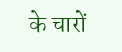के चारों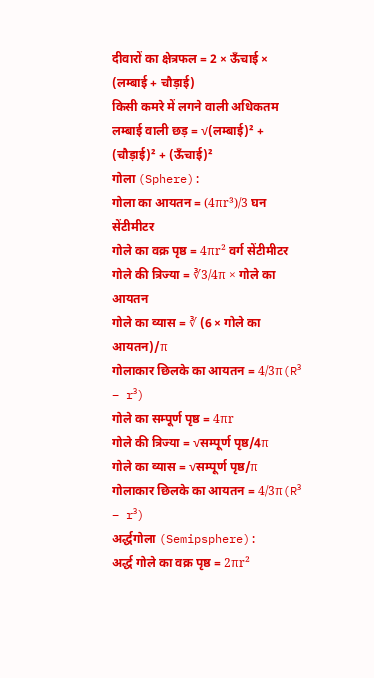दीवारों का क्षेत्रफल = 2 × ऊँचाई × (लम्बाई + चौड़ाई)
किसी कमरे में लगने वाली अधिकतम लम्बाई वाली छड़ = √(लम्बाई)² + (चौड़ाई)² + (ऊँचाई)²
गोला (Sphere):
गोला का आयतन = (4πr³)/3 घन सेंटीमीटर
गोले का वक्र पृष्ठ = 4πr² वर्ग सेंटीमीटर
गोले की त्रिज्या = ∛3/4π × गोले का आयतन
गोले का व्यास = ∛ (6 × गोले का आयतन)/π
गोलाकार छिलके का आयतन = 4/3π(R³ – r³)
गोले का सम्पूर्ण पृष्ठ = 4πr
गोले की त्रिज्या = √सम्पूर्ण पृष्ठ/4π
गोले का व्यास = √सम्पूर्ण पृष्ठ/π
गोलाकार छिलके का आयतन = 4/3π(R³ – r³)
अर्द्धगोला (Semipsphere):
अर्द्ध गोले का वक्र पृष्ठ = 2πr²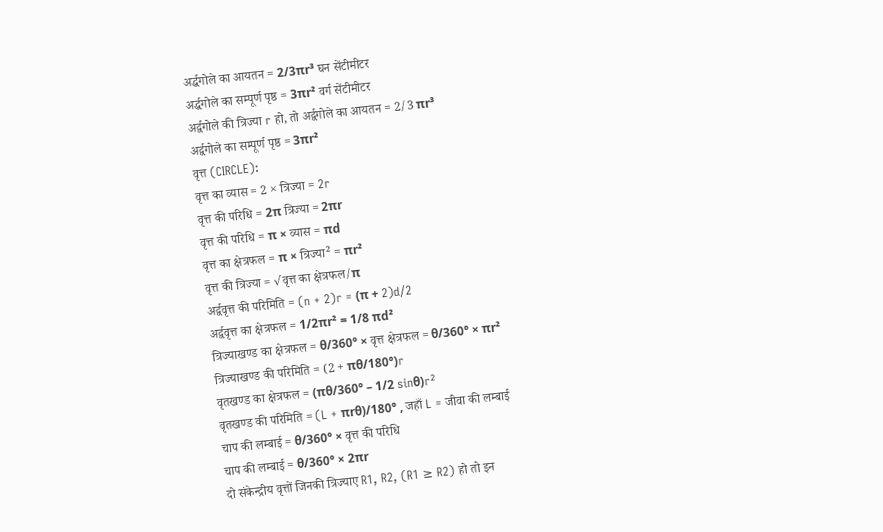अर्द्धगोले का आयतन = 2/3πr³ घन सेंटीमीटर
अर्द्धगोले का सम्पूर्ण पृष्ठ = 3πr² वर्ग सेंटीमीटर
अर्द्वगोले की त्रिज्या r हो, तो अर्द्वगोले का आयतन = 2/3 πr³
अर्द्वगोले का सम्पूर्ण पृष्ठ = 3πr²
वृत्त (CIRCLE):
वृत्त का व्यास = 2 × त्रिज्या = 2r
वृत्त की परिधि = 2π त्रिज्या = 2πr
वृत्त की परिधि = π × व्यास = πd
वृत्त का क्षेत्रफल = π × त्रिज्या² = πr²
वृत्त की त्रिज्या = √वृत्त का क्षेत्रफल/π
अर्द्ववृत्त की परिमिति = (n + 2)r = (π + 2)d/2
अर्द्ववृत्त का क्षेत्रफल = 1/2πr² = 1/8 πd²
त्रिज्याखण्ड का क्षेत्रफल = θ/360° × वृत्त क्षेत्रफल = θ/360° × πr²
त्रिज्याखण्ड की परिमिति = (2 + πθ/180°)r
वृतखण्ड का क्षेत्रफल = (πθ/360° – 1/2 sinθ)r²
वृतखण्ड की परिमिति = (L + πrθ)/180° , जहाँ L = जीवा की लम्बाई
चाप की लम्बाई = θ/360° × वृत्त की परिधि
चाप की लम्बाई = θ/360° × 2πr
दो संकेन्द्रीय वृत्तों जिनकी त्रिज्याए R1, R2, (R1 ≥ R2) हो तो इन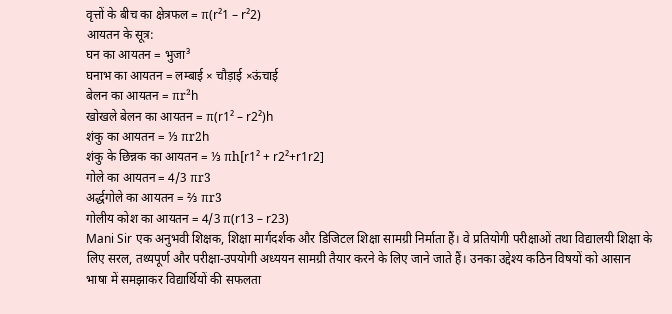वृत्तों के बीच का क्षेत्रफल = π(r²1 – r²2)
आयतन के सूत्र:
घन का आयतन = भुजा³
घनाभ का आयतन = लम्बाई × चौड़ाई ×ऊंचाई
बेलन का आयतन = πr²h
खोखले बेलन का आयतन = π(r1² – r2²)h
शंकु का आयतन = ⅓ πr2h
शंकु के छिन्नक का आयतन = ⅓ πh[r1² + r2²+r1r2]
गोले का आयतन = 4/3 πr3
अर्द्धगोले का आयतन = ⅔ πr3
गोलीय कोश का आयतन = 4/3 π(r13 – r23)
Mani Sir एक अनुभवी शिक्षक, शिक्षा मार्गदर्शक और डिजिटल शिक्षा सामग्री निर्माता हैं। वे प्रतियोगी परीक्षाओं तथा विद्यालयी शिक्षा के लिए सरल, तथ्यपूर्ण और परीक्षा-उपयोगी अध्ययन सामग्री तैयार करने के लिए जाने जाते हैं। उनका उद्देश्य कठिन विषयों को आसान भाषा में समझाकर विद्यार्थियों की सफलता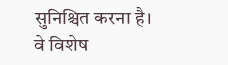सुनिश्चित करना है।
वे विशेष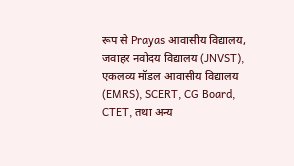रूप से Prayas आवासीय विद्यालय, जवाहर नवोदय विद्यालय (JNVST), एकलव्य मॉडल आवासीय विद्यालय (EMRS), SCERT, CG Board, CTET, तथा अन्य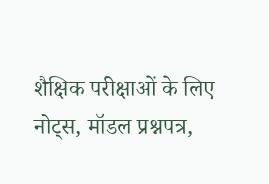शैक्षिक परीक्षाओं के लिए नोट्स, मॉडल प्रश्नपत्र,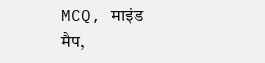MCQ, माइंड मैप,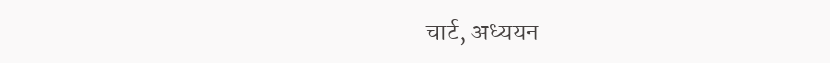चार्ट, अध्ययन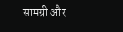सामग्री और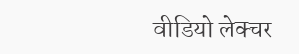वीडियो लेक्चर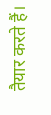तैयार करते हैं।